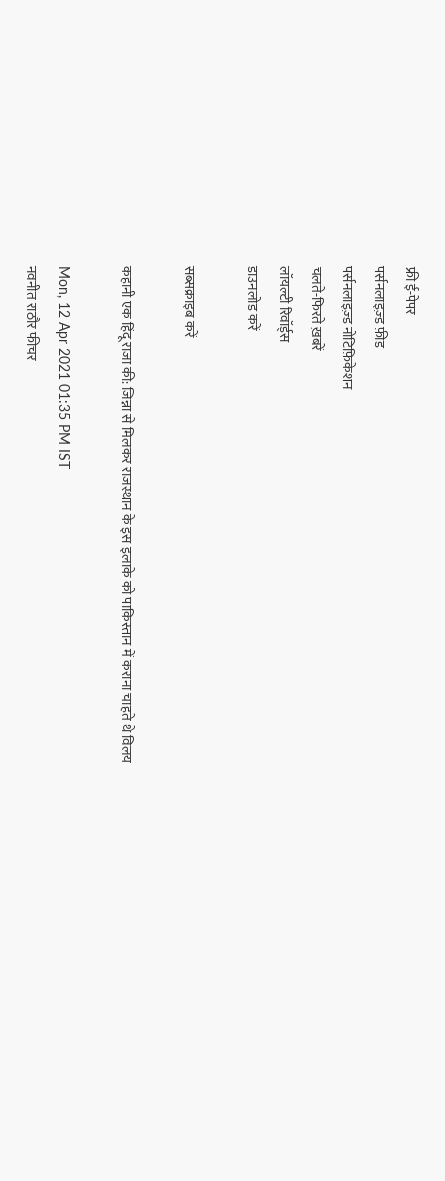फ्री ई-पेपर
पर्सनलाइज़्ड फ़ीड
पर्सनलाइज़्ड नोटिफ़िकेशन
चलते-फिरते ख़बरें
लॉयल्टी रिवॉर्ड्स
डाउनलोड करें

सब्सक्राइब करें

कहानी एक हिंदू राजा की: जिन्ना से मिलकर राजस्थान के इस इलाके को पाकिस्तान में कराना चाहते थे विलय

Mon, 12 Apr 2021 01:35 PM IST
नवनीत राठौर फीचर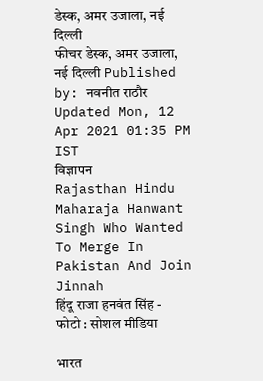डेस्क, अमर उजाला, नई दिल्ली
फीचर डेस्क, अमर उजाला, नई दिल्ली Published by: नवनीत राठौर Updated Mon, 12 Apr 2021 01:35 PM IST
विज्ञापन
Rajasthan Hindu Maharaja Hanwant Singh Who Wanted To Merge In Pakistan And Join Jinnah
हिंदू राजा हनवंत सिंह - फोटो : सोशल मीडिया

भारत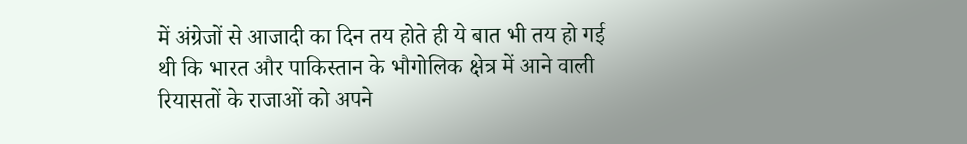में अंग्रेजों से आजादी का दिन तय होते ही ये बात भी तय हो गई थी कि भारत और पाकिस्तान के भौगोलिक क्षेत्र में आने वाली रियासतों के राजाओं को अपने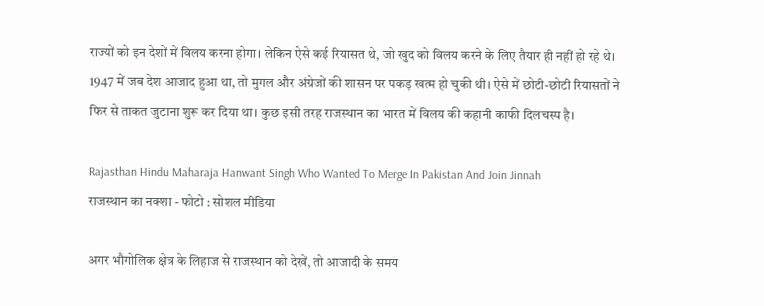राज्यों को इन देशों में विलय करना होगा। लेकिन ऐसे कई रियासत थे, जो खुद को विलय करने के लिए तैयार ही नहीं हो रहे थे। 1947 में जब देश आजाद हुआ था, तो मुगल और अंग्रेजों की शासन पर पकड़ खत्म हो चुकी थी। ऐसे में छोटी-छोटी रियासतों ने फिर से ताकत जुटाना शुरू कर दिया था। कुछ इसी तरह राजस्थान का भारत में विलय की कहानी काफी दिलचस्प है।

Rajasthan Hindu Maharaja Hanwant Singh Who Wanted To Merge In Pakistan And Join Jinnah
राजस्थान का नक्शा - फोटो : सोशल मीडिया

अगर भौगोलिक क्षेत्र के लिहाज से राजस्थान को देखें, तो आजादी के समय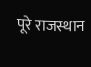पूरे राजस्थान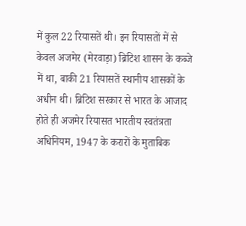में कुल 22 रियासतें थी। इन रियासतों में से केवल अजमेर (मेरवाड़ा) ब्रिटिश शासन के कब्जे में था, बाकी 21 रियासतें स्थानीय शासकों के अधीन थी। ब्रिटिश सरकार से भारत के आजाद होते ही अजमेर रियासत भारतीय स्वतंत्रता अधिनियम, 1947 के करारों के मुताबिक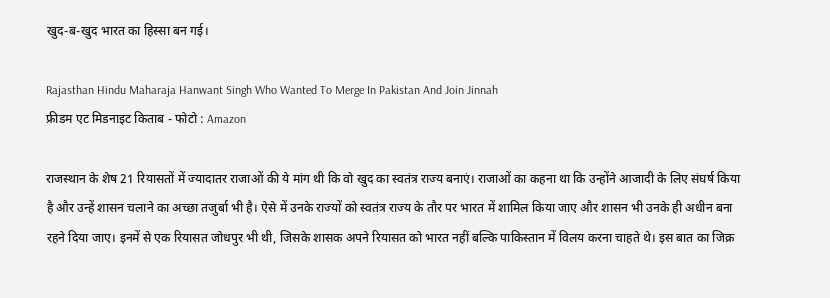खुद-ब-खुद भारत का हिस्सा बन गई।

Rajasthan Hindu Maharaja Hanwant Singh Who Wanted To Merge In Pakistan And Join Jinnah
फ्रीडम एट मिडनाइट किताब - फोटो : Amazon

राजस्थान के शेष 21 रियासतों में ज्यादातर राजाओं की ये मांग थी कि वो खुद का स्वतंत्र राज्य बनाएं। राजाओं का कहना था कि उन्होंने आजादी के लिए संघर्ष किया है और उन्हें शासन चलाने का अच्छा तजुर्बा भी है। ऐसे में उनके राज्यों को स्वतंत्र राज्य के तौर पर भारत में शामिल किया जाए और शासन भी उनके ही अधीन बना रहने दिया जाए। इनमें से एक रियासत जोधपुर भी थी, जिसके शासक अपने रियासत को भारत नहीं बल्कि पाकिस्तान में विलय करना चाहते थे। इस बात का जिक्र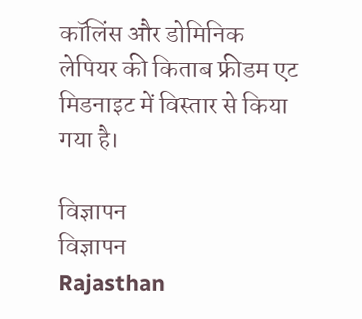कॉलिंस और डोमिनिक लेपियर की किताब फ्रीडम एट मिडनाइट में विस्तार से किया गया है।

विज्ञापन
विज्ञापन
Rajasthan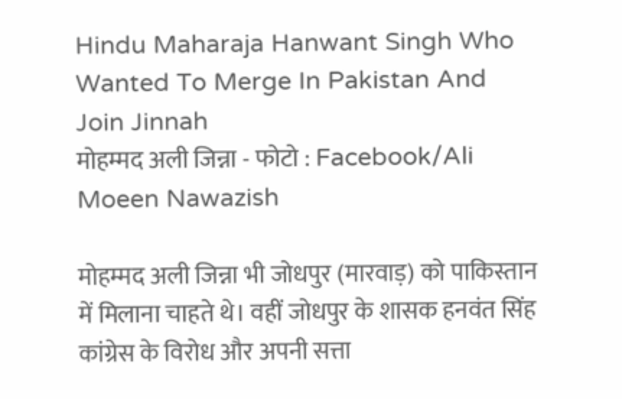Hindu Maharaja Hanwant Singh Who Wanted To Merge In Pakistan And Join Jinnah
मोहम्मद अली जिन्ना - फोटो : Facebook/Ali Moeen Nawazish

मोहम्मद अली जिन्ना भी जोधपुर (मारवाड़) को पाकिस्तान में मिलाना चाहते थे। वहीं जोधपुर के शासक हनवंत सिंह कांग्रेस के विरोध और अपनी सत्ता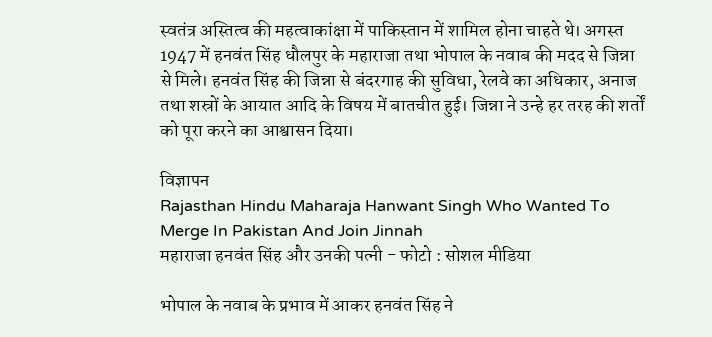स्वतंत्र अस्तित्व की महत्वाकांक्षा में पाकिस्तान में शामिल होना चाहते थे। अगस्त 1947 में हनवंत सिंह धौलपुर के महाराजा तथा भोपाल के नवाब की मदद से जिन्ना से मिले। हनवंत सिंह की जिन्ना से बंदरगाह की सुविधा, रेलवे का अधिकार, अनाज तथा शस्रों के आयात आदि के विषय में बातचीत हुई। जिन्ना ने उन्हे हर तरह की शर्तों को पूरा करने का आश्वासन दिया।

विज्ञापन
Rajasthan Hindu Maharaja Hanwant Singh Who Wanted To Merge In Pakistan And Join Jinnah
महाराजा हनवंत सिंह और उनकी पत्नी - फोटो : सोशल मीडिया

भोपाल के नवाब के प्रभाव में आकर हनवंत सिंह ने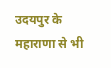उदयपुर के महाराणा से भी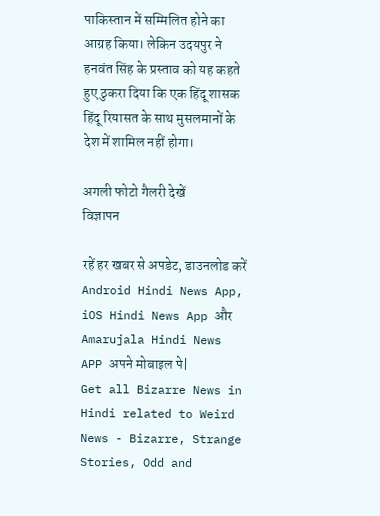पाकिस्तान में सम्मिलित होने का आग्रह किया। लेकिन उदयपुर ने हनवंत सिंह के प्रस्ताव को यह कहते हुए ठुकरा दिया कि एक हिंदू शासक हिंदू रियासत के साथ मुसलमानों के देश में शामिल नहीं होगा।

अगली फोटो गैलरी देखें
विज्ञापन

रहें हर खबर से अपडेट, डाउनलोड करें Android Hindi News App, iOS Hindi News App और Amarujala Hindi News APP अपने मोबाइल पे|
Get all Bizarre News in Hindi related to Weird News - Bizarre, Strange Stories, Odd and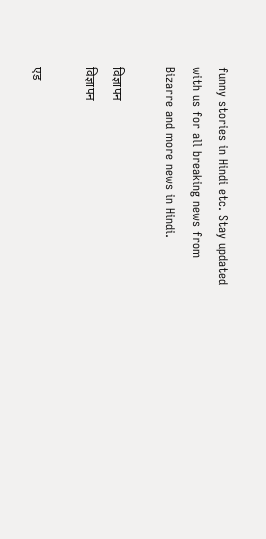funny stories in Hindi etc. Stay updated with us for all breaking news from Bizarre and more news in Hindi.

विज्ञापन
विज्ञापन

एड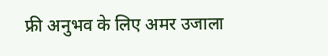फ्री अनुभव के लिए अमर उजाला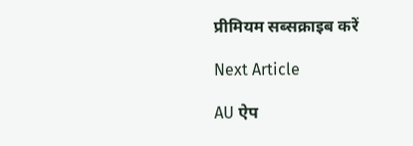प्रीमियम सब्सक्राइब करें

Next Article

AU ऐप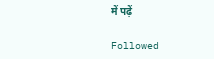में पढ़ें

Followed